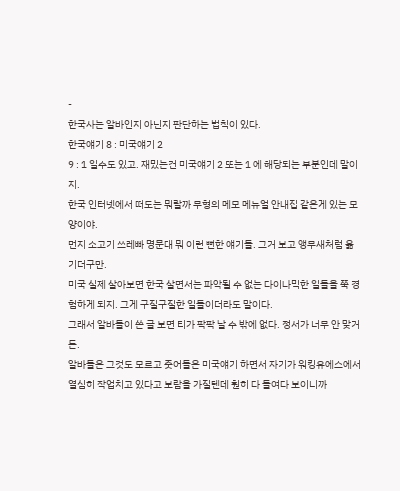-
한국사는 알바인지 아닌지 판단하는 법칙이 있다.
한국얘기 8 : 미국얘기 2
9 : 1 일수도 있고. 재밌는건 미국얘기 2 또는 1 에 해당되는 부분인데 말이지.
한국 인터넷에서 떠도는 뭐랄까 무형의 메모 메뉴얼 안내집 같은게 있는 모양이야.
먼지 소고기 쓰레빠 명문대 뭐 이런 뻔한 얘기들. 그거 보고 앵무새처럼 옮기더구만.
미국 실제 살아보면 한국 살면서는 파악될 수 없는 다이나믹한 일들을 쭉 경험하게 되지. 그게 구질구질한 일들이더라도 말이다.
그래서 알바들이 쓴 글 보면 티가 팍팍 날 수 밖에 없다. 정서가 너무 안 맞거든.
알바들은 그것도 모르고 줏어들은 미국얘기 하면서 자기가 워킹유에스에서 열심히 작업치고 있다고 보람을 가질텐데 훤히 다 들여다 보이니까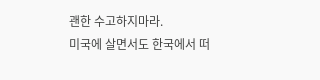괜한 수고하지마라.
미국에 살면서도 한국에서 떠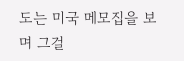도는 미국 메모집을 보며 그걸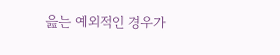읊는 예외적인 경우가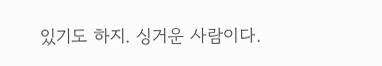있기도 하지. 싱거운 사람이다.